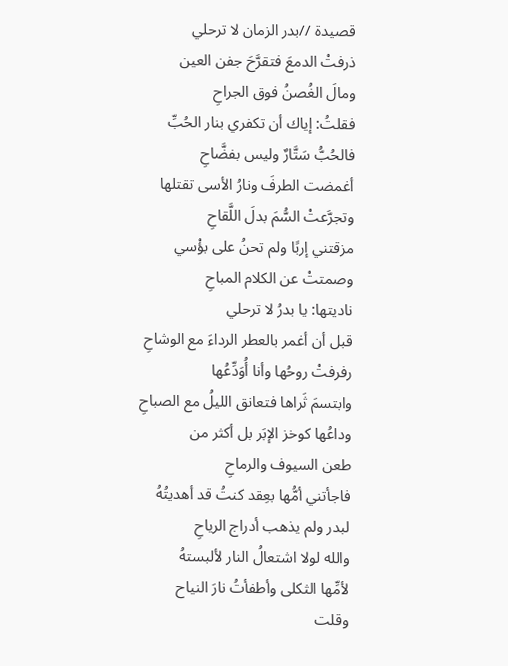قصيدة //بدر الزمان لا ترحلي
ذرفتْ الدمعَ فتقرَّحَ جفن العين
ومالَ الغُصنُ فوق الجراحِ
فقلتُ: إياك أن تكفري بنار الحُبِّ
فالحُبُّ سَتَّارٌ وليس بفضَّاحِ
أغمضت الطرفَ ونارُ الأسى تقتلها
وتجرَّعتْ السُّمَ بدلَ اللَّقاحِ
مزقتني إربًا ولم تحنُ على بؤْسي
وصمتتْ عن الكلام المباحِ
ناديتها: يا بدرُ لا ترحلي
قبل أن أغمر بالعطر الرداءَ مع الوشاحِ
رفرفتْ روحُها وأنا أُوَدِّعُها
وابتسمَ ثَراها فتعانق الليلُ مع الصباحِ
وداعُها كوخز الإبَر بل أكثر من
طعن السيوف والرماحِ
فاجأتني أمُّها بعِقد كنتُ قد أهديتُهُ
لبدر ولم يذهب أدراج الرياحِ
والله لولا اشتعالُ النار لألبستهُ
لأمِّها الثكلى وأطفأتُ نارَ النياح
وقلت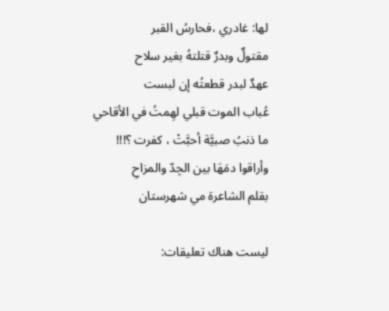لها: غادري ،فحارسُ القبر
مقتولٌ وبدرٌ قتلتهُ بغير سلاح
عهدٌ لبدر قطعتُه إن لبست
عُباب الموت قبلي لهِمتُ في الأقاحي
ما ذنبُ صبيَّة أحبَّتْ ، كفرت ؟!!!
وأراقوا دمَهَا بين الجِدّ والمزاحِ
بقلم الشاعرة مي شهرستان

ليست هناك تعليقات: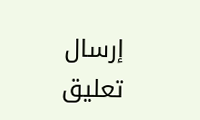إرسال تعليق